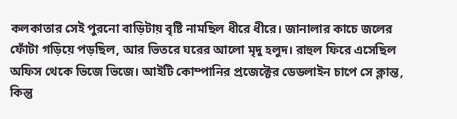কলকাতার সেই পুরনো বাড়িটায় বৃষ্টি নামছিল ধীরে ধীরে। জানালার কাচে জলের ফোঁটা গড়িয়ে পড়ছিল, আর ভিতরে ঘরের আলো মৃদু হলুদ। রাহুল ফিরে এসেছিল অফিস থেকে ভিজে ভিজে। আইটি কোম্পানির প্রজেক্টের ডেডলাইন চাপে সে ক্লান্ত, কিন্তু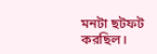মনটা ছটফট করছিল।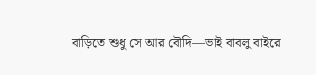বাড়িতে শুধু সে আর বৌদি—ভাই বাবলু বাইরে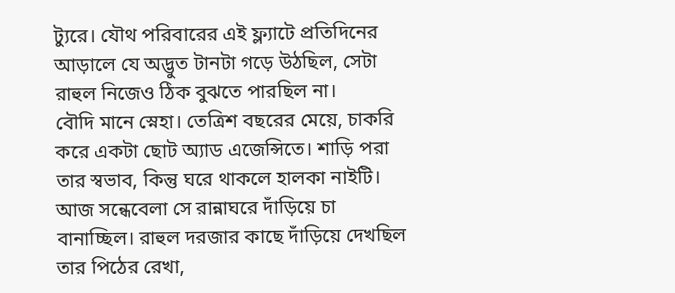ট্যুরে। যৌথ পরিবারের এই ফ্ল্যাটে প্রতিদিনের আড়ালে যে অদ্ভুত টানটা গড়ে উঠছিল, সেটা রাহুল নিজেও ঠিক বুঝতে পারছিল না।
বৌদি মানে স্নেহা। তেত্রিশ বছরের মেয়ে, চাকরি করে একটা ছোট অ্যাড এজেন্সিতে। শাড়ি পরা তার স্বভাব, কিন্তু ঘরে থাকলে হালকা নাইটি। আজ সন্ধেবেলা সে রান্নাঘরে দাঁড়িয়ে চা বানাচ্ছিল। রাহুল দরজার কাছে দাঁড়িয়ে দেখছিল তার পিঠের রেখা,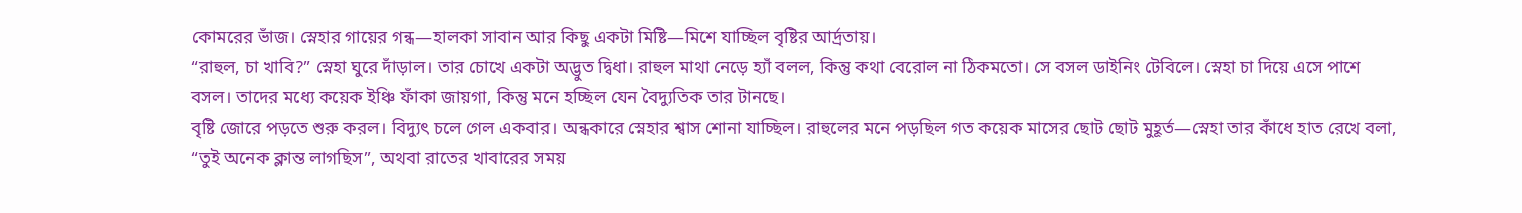কোমরের ভাঁজ। স্নেহার গায়ের গন্ধ—হালকা সাবান আর কিছু একটা মিষ্টি—মিশে যাচ্ছিল বৃষ্টির আর্দ্রতায়।
“রাহুল, চা খাবি?” স্নেহা ঘুরে দাঁড়াল। তার চোখে একটা অদ্ভুত দ্বিধা। রাহুল মাথা নেড়ে হ্যাঁ বলল, কিন্তু কথা বেরোল না ঠিকমতো। সে বসল ডাইনিং টেবিলে। স্নেহা চা দিয়ে এসে পাশে বসল। তাদের মধ্যে কয়েক ইঞ্চি ফাঁকা জায়গা, কিন্তু মনে হচ্ছিল যেন বৈদ্যুতিক তার টানছে।
বৃষ্টি জোরে পড়তে শুরু করল। বিদ্যুৎ চলে গেল একবার। অন্ধকারে স্নেহার শ্বাস শোনা যাচ্ছিল। রাহুলের মনে পড়ছিল গত কয়েক মাসের ছোট ছোট মুহূর্ত—স্নেহা তার কাঁধে হাত রেখে বলা, “তুই অনেক ক্লান্ত লাগছিস”, অথবা রাতের খাবারের সময়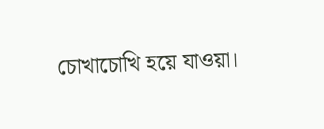চোখাচোখি হয়ে যাওয়া।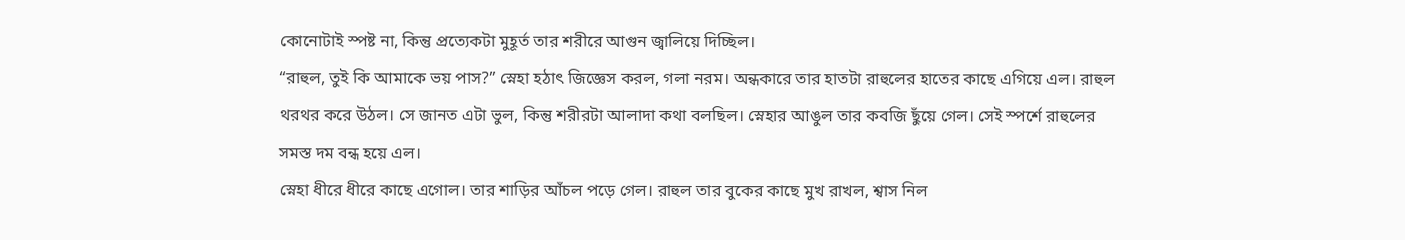কোনোটাই স্পষ্ট না, কিন্তু প্রত্যেকটা মুহূর্ত তার শরীরে আগুন জ্বালিয়ে দিচ্ছিল।
“রাহুল, তুই কি আমাকে ভয় পাস?” স্নেহা হঠাৎ জিজ্ঞেস করল, গলা নরম। অন্ধকারে তার হাতটা রাহুলের হাতের কাছে এগিয়ে এল। রাহুল থরথর করে উঠল। সে জানত এটা ভুল, কিন্তু শরীরটা আলাদা কথা বলছিল। স্নেহার আঙুল তার কবজি ছুঁয়ে গেল। সেই স্পর্শে রাহুলের সমস্ত দম বন্ধ হয়ে এল।
স্নেহা ধীরে ধীরে কাছে এগোল। তার শাড়ির আঁচল পড়ে গেল। রাহুল তার বুকের কাছে মুখ রাখল, শ্বাস নিল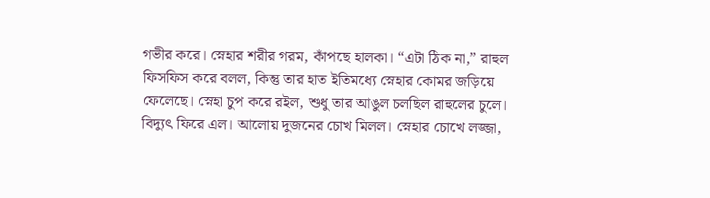গভীর করে। স্নেহার শরীর গরম, কাঁপছে হালকা। “এটা ঠিক না,” রাহুল ফিসফিস করে বলল, কিন্তু তার হাত ইতিমধ্যে স্নেহার কোমর জড়িয়ে ফেলেছে। স্নেহা চুপ করে রইল, শুধু তার আঙুল চলছিল রাহুলের চুলে।
বিদ্যুৎ ফিরে এল। আলোয় দুজনের চোখ মিলল। স্নেহার চোখে লজ্জা,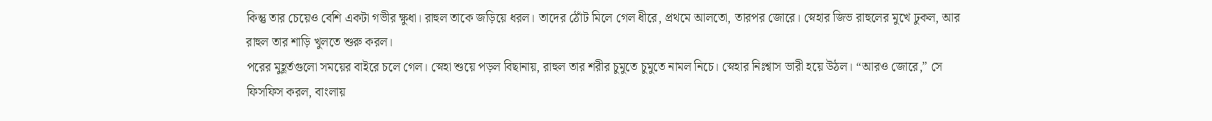কিন্তু তার চেয়েও বেশি একটা গভীর ক্ষুধা। রাহুল তাকে জড়িয়ে ধরল। তাদের ঠোঁট মিলে গেল ধীরে, প্রথমে আলতো, তারপর জোরে। স্নেহার জিভ রাহুলের মুখে ঢুকল, আর রাহুল তার শাড়ি খুলতে শুরু করল।
পরের মুহূর্তগুলো সময়ের বাইরে চলে গেল। স্নেহা শুয়ে পড়ল বিছানায়, রাহুল তার শরীর চুমুতে চুমুতে নামল নিচে। স্নেহার নিঃশ্বাস ভারী হয়ে উঠল। “আরও জোরে,” সে ফিসফিস করল, বাংলায়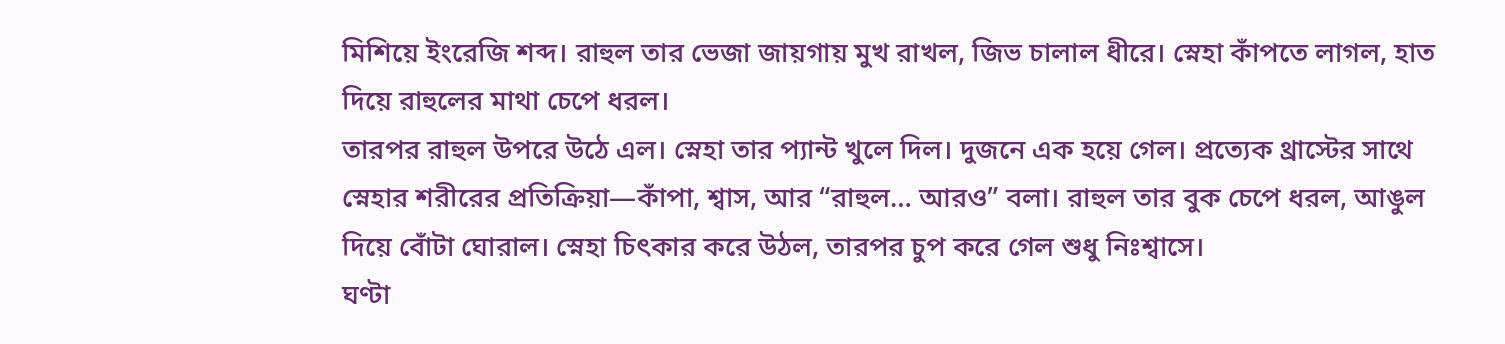মিশিয়ে ইংরেজি শব্দ। রাহুল তার ভেজা জায়গায় মুখ রাখল, জিভ চালাল ধীরে। স্নেহা কাঁপতে লাগল, হাত দিয়ে রাহুলের মাথা চেপে ধরল।
তারপর রাহুল উপরে উঠে এল। স্নেহা তার প্যান্ট খুলে দিল। দুজনে এক হয়ে গেল। প্রত্যেক থ্রাস্টের সাথে স্নেহার শরীরের প্রতিক্রিয়া—কাঁপা, শ্বাস, আর “রাহুল… আরও” বলা। রাহুল তার বুক চেপে ধরল, আঙুল দিয়ে বোঁটা ঘোরাল। স্নেহা চিৎকার করে উঠল, তারপর চুপ করে গেল শুধু নিঃশ্বাসে।
ঘণ্টা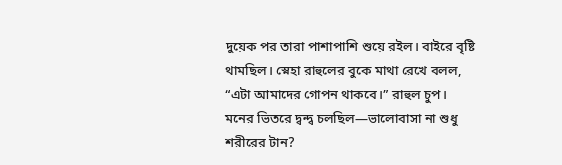দুয়েক পর তারা পাশাপাশি শুয়ে রইল। বাইরে বৃষ্টি থামছিল। স্নেহা রাহুলের বুকে মাথা রেখে বলল, “এটা আমাদের গোপন থাকবে।” রাহুল চুপ। মনের ভিতরে দ্বন্দ্ব চলছিল—ভালোবাসা না শুধু শরীরের টান?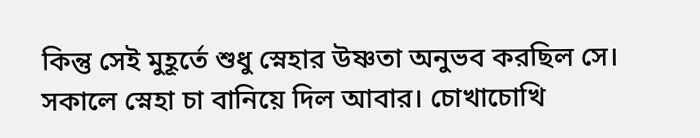কিন্তু সেই মুহূর্তে শুধু স্নেহার উষ্ণতা অনুভব করছিল সে।
সকালে স্নেহা চা বানিয়ে দিল আবার। চোখাচোখি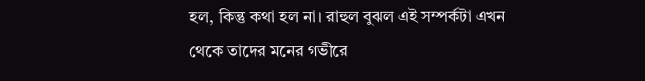হল, কিন্তু কথা হল না। রাহুল বুঝল এই সম্পর্কটা এখন থেকে তাদের মনের গভীরে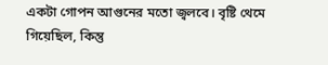একটা গোপন আগুনের মতো জ্বলবে। বৃষ্টি থেমে গিয়েছিল, কিন্তু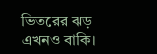ভিতরের ঝড় এখনও বাকি।